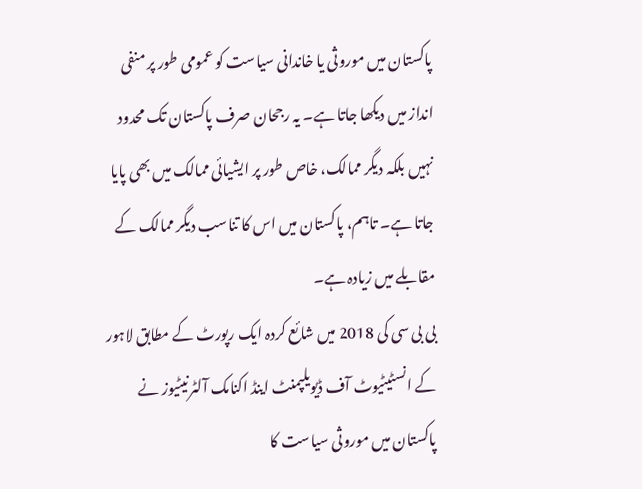پاکستان میں موروثی یا خاندانی سیاست کو عمومی طور پر منفی انداز میں دیکھا جاتا ہے۔ یہ رجحان صرف پاکستان تک محدود نہیں بلکہ دیگر ممالک، خاص طور پر ایشیائی ممالک میں بھی پایا جاتا ہے۔ تاہم، پاکستان میں اس کا تناسب دیگر ممالک کے مقابلے میں زیادہ ہے۔
بی بی سی کی 2018 میں شائع کردہ ایک رپورٹ کے مطابق لاہور کے انسٹیٹیوٹ آف ڈیویلپمنٹ اینڈ اکنامک آلٹرنیٹیوز نے پاکستان میں موروثی سیاست کا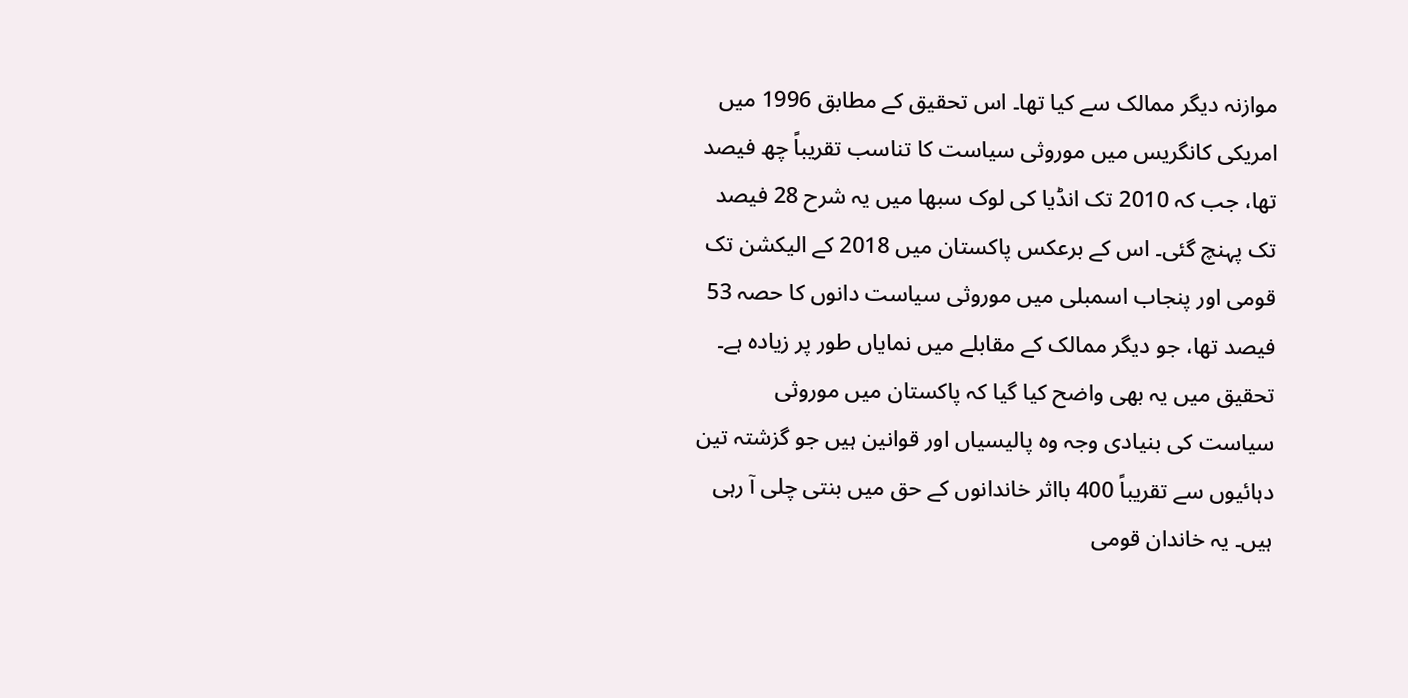موازنہ دیگر ممالک سے کیا تھا۔ اس تحقیق کے مطابق 1996 میں امریکی کانگریس میں موروثی سیاست کا تناسب تقریباً چھ فیصد تھا، جب کہ 2010 تک انڈیا کی لوک سبھا میں یہ شرح 28 فیصد تک پہنچ گئی۔ اس کے برعکس پاکستان میں 2018 کے الیکشن تک قومی اور پنجاب اسمبلی میں موروثی سیاست دانوں کا حصہ 53 فیصد تھا، جو دیگر ممالک کے مقابلے میں نمایاں طور پر زیادہ ہے۔
تحقیق میں یہ بھی واضح کیا گیا کہ پاکستان میں موروثی سیاست کی بنیادی وجہ وہ پالیسیاں اور قوانین ہیں جو گزشتہ تین دہائیوں سے تقریباً 400 بااثر خاندانوں کے حق میں بنتی چلی آ رہی ہیں۔ یہ خاندان قومی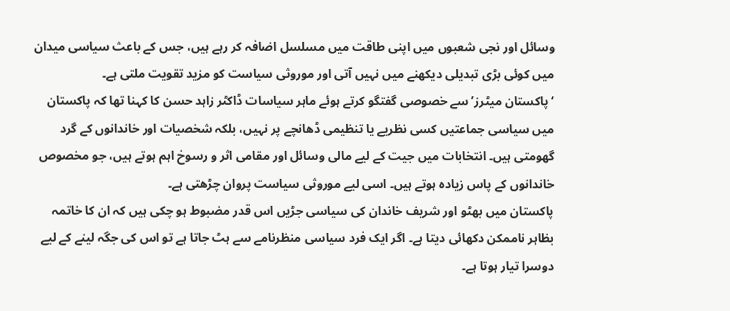وسائل اور نجی شعبوں میں اپنی طاقت میں مسلسل اضافہ کر رہے ہیں، جس کے باعث سیاسی میدان میں کوئی بڑی تبدیلی دیکھنے میں نہیں آتی اور موروثی سیاست کو مزید تقویت ملتی ہے۔
‘پاکستان میٹرز’ سے خصوصی گفتگو کرتے ہوئے ماہر سیاسات ڈاکٹر زاہد حسن کا کہنا تھا کہ پاکستان میں سیاسی جماعتیں کسی نظریے یا تنظیمی ڈھانچے پر نہیں، بلکہ شخصیات اور خاندانوں کے گرد گھومتی ہیں۔ انتخابات میں جیت کے لیے مالی وسائل اور مقامی اثر و رسوخ اہم ہوتے ہیں، جو مخصوص خاندانوں کے پاس زیادہ ہوتے ہیں۔ اسی لیے موروثی سیاست پروان چڑھتی ہے۔
پاکستان میں بھٹو اور شریف خاندان کی سیاسی جڑیں اس قدر مضبوط ہو چکی ہیں کہ ان کا خاتمہ بظاہر ناممکن دکھائی دیتا ہے۔ اگر ایک فرد سیاسی منظرنامے سے ہٹ جاتا ہے تو اس کی جگہ لینے کے لیے دوسرا تیار ہوتا ہے۔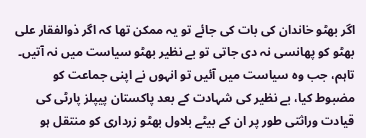اگر بھٹو خاندان کی بات کی جائے تو یہ ممکن تھا کہ اگر ذوالفقار علی بھٹو کو پھانسی نہ دی جاتی تو بے نظیر بھٹو سیاست میں نہ آتیں۔ تاہم، جب وہ سیاست میں آئیں تو انہوں نے اپنی جماعت کو مضبوط کیا، بے نظیر کی شہادت کے بعد پاکستان پیپلز پارٹی کی قیادت وراثتی طور پر ان کے بیٹے بلاول بھٹو زرداری کو منتقل ہو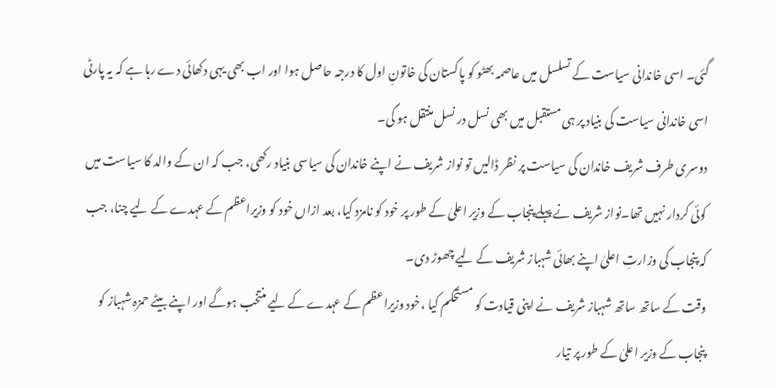گئی۔ اسی خاندانی سیاست کے تسلسل میں عاصمہ بھٹو کو پاکستان کی خاتونِ اول کا درجہ حاصل ہوا اور اب بھی یہی دکھائی دے رہا ہے کہ یہ پارٹی اسی خاندانی سیاست کی بنیاد پر ہی مستقبل میں بھی نسل در نسل منتقل ہو گی۔
دوسری طرف شریف خاندان کی سیاست پر نظر ڈالیں تو نواز شریف نے اپنے خاندان کی سیاسی بنیاد رکھی، جب کہ ان کے والد کا سیاست میں کوئی کردار نہیں تھا۔نواز شریف نے پہلے پنجاب کے وزیر اعلیٰ کے طور پر خود کو نامزد کیا، بعد ازاں خود کو وزیراعظم کے عہدے کے لیے چنا، جب کہ پنجاب کی وزارتِ اعلیٰ اپنے بھائی شہباز شریف کے لیے چھوڑ دی۔
وقت کے ساتھ ساتھ شہباز شریف نے اپنی قیادت کو مستحکم کیا ،خود وزیراعظم کے عہدے کے لیے منتخب ہوگے اور اپنے بیٹے حمزہ شہباز کو پنجاب کے وزیر اعلیٰ کے طور پر تیار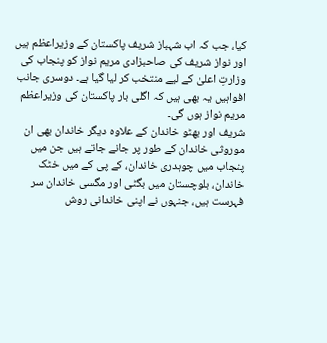کیا، جب کہ اب شہباز شریف پاکستان کے وزیراعظم ہیں اور نواز شریف کی صاحبزادی مریم نواز کو پنجاب کی وزارتِ اعلیٰ کے لیے منتخب کر لیا گیا ہے۔ دوسری جانب افواہیں یہ بھی ہیں کہ اگلی بار پاکستان کی وزیراعظم مریم نواز ہوں گی۔
شریف اور بھٹو خاندان کے علاوہ دیگر خاندان بھی ان موروثی خاندان کے طور پر جانے جاتے ہیں جن میں پنجاب میں چوہدری خاندان، کے پی کے میں خٹک خاندان، بلوچستان میں بگٹی اور مگسی خاندان سر فہرست ہیں، جنہوں نے اپنی خاندانی روش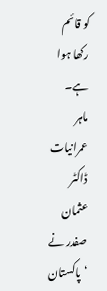کو قائم رکھا ہوا ہے۔
ماہر عمرانیات ڈاکٹر عثمان صفدر نے ‘پاکستان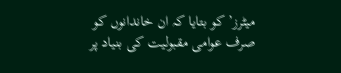میٹرز’ کو بتایا کہ ان خاندانوں کو صرف عوامی مقبولیت کی بنیاد پر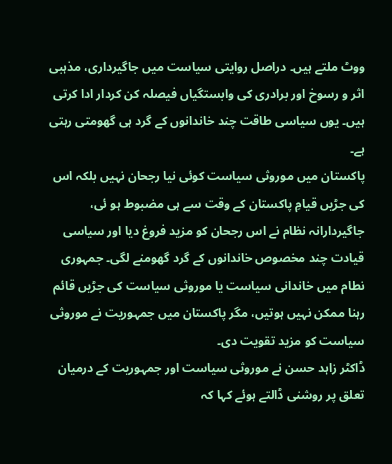ووٹ ملتے ہیں۔ دراصل روایتی سیاست میں جاگیرداری، مذہبی اثر و رسوخ اور برادری کی وابستگیاں فیصلہ کن کردار ادا کرتی ہیں۔ یوں سیاسی طاقت چند خاندانوں کے گرد ہی گھومتی رہتی ہے۔
پاکستان میں موروثی سیاست کوئی نیا رجحان نہیں بلکہ اس کی جڑیں قیامِ پاکستان کے وقت سے ہی مضبوط ہو ئی، جاگیردارانہ نظام نے اس رجحان کو مزید فروغ دیا اور سیاسی قیادت چند مخصوص خاندانوں کے گرد گھومنے لگی۔ جمہوری نطام میں خاندانی سیاست یا موروثی سیاست کی جڑیں قائم رہنا ممکن نہیں ہوتیں، مگر پاکستان میں جمہوریت نے موروثی سیاست کو مزید تقویت دی۔
ڈاکٹر زاہد حسن نے موروثی سیاست اور جمہوریت کے درمیان تعلق پر روشنی ڈالتے ہوئے کہا کہ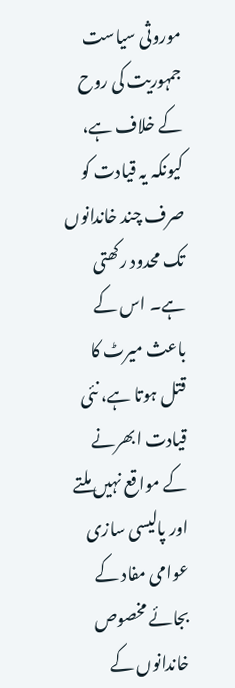موروثی سیاست جمہوریت کی روح کے خلاف ہے، کیونکہ یہ قیادت کو صرف چند خاندانوں تک محدود رکھتی ہے۔ اس کے باعث میرٹ کا قتل ہوتا ہے، نئی قیادت ابھرنے کے مواقع نہیں ملتے اور پالیسی سازی عوامی مفاد کے بجائے مخصوص خاندانوں کے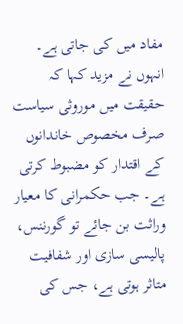مفاد میں کی جاتی ہے۔
انہوں نے مزید کہا کہ حقیقت میں موروثی سیاست صرف مخصوص خاندانوں کے اقتدار کو مضبوط کرتی ہے۔ جب حکمرانی کا معیار وراثت بن جائے تو گورننس، پالیسی سازی اور شفافیت متاثر ہوتی ہے، جس کی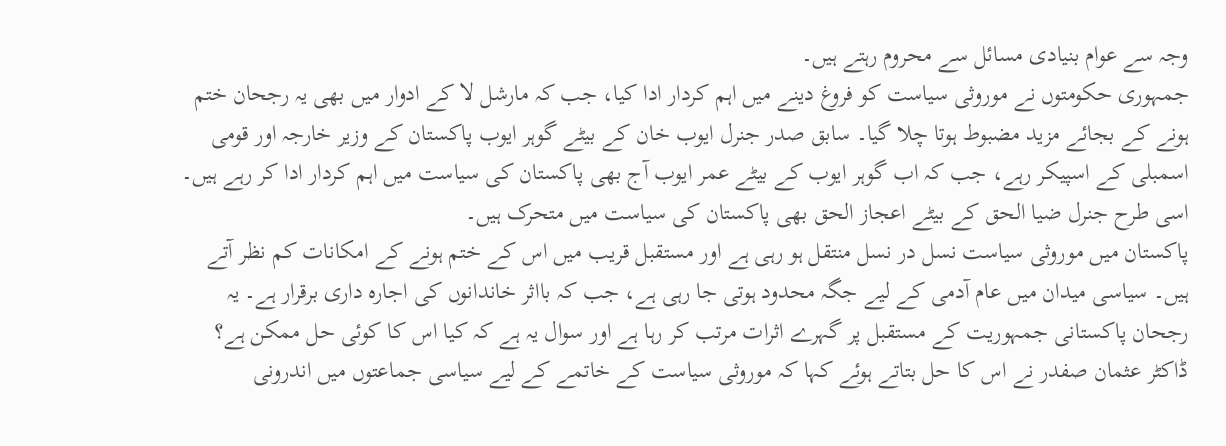وجہ سے عوام بنیادی مسائل سے محروم رہتے ہیں۔
جمہوری حکومتوں نے موروثی سیاست کو فروغ دینے میں اہم کردار ادا کیا، جب کہ مارشل لا کے ادوار میں بھی یہ رجحان ختم ہونے کے بجائے مزید مضبوط ہوتا چلا گیا۔ سابق صدر جنرل ایوب خان کے بیٹے گوہر ایوب پاکستان کے وزیر خارجہ اور قومی اسمبلی کے اسپیکر رہے، جب کہ اب گوہر ایوب کے بیٹے عمر ایوب آج بھی پاکستان کی سیاست میں اہم کردار ادا کر رہے ہیں۔ اسی طرح جنرل ضیا الحق کے بیٹے اعجاز الحق بھی پاکستان کی سیاست میں متحرک ہیں۔
پاکستان میں موروثی سیاست نسل در نسل منتقل ہو رہی ہے اور مستقبل قریب میں اس کے ختم ہونے کے امکانات کم نظر آتے ہیں۔ سیاسی میدان میں عام آدمی کے لیے جگہ محدود ہوتی جا رہی ہے، جب کہ بااثر خاندانوں کی اجارہ داری برقرار ہے۔ یہ رجحان پاکستانی جمہوریت کے مستقبل پر گہرے اثرات مرتب کر رہا ہے اور سوال یہ ہے کہ کیا اس کا کوئی حل ممکن ہے؟
ڈاکٹر عثمان صفدر نے اس کا حل بتاتے ہوئے کہا کہ موروثی سیاست کے خاتمے کے لیے سیاسی جماعتوں میں اندرونی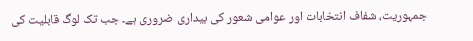جمہوریت، شفاف انتخابات اور عوامی شعور کی بیداری ضروری ہے۔ جب تک لوگ قابلیت کی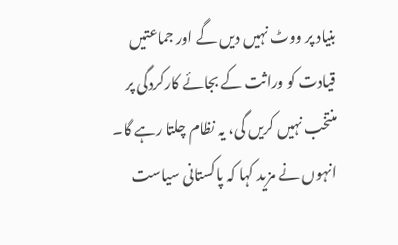بنیاد پر ووٹ نہیں دیں گے اور جماعتیں قیادت کو وراثت کے بجائے کارکردگی پر منتخب نہیں کریں گی، یہ نظام چلتا رہے گا۔
انہوں نے مزید کہا کہ پاکستانی سیاست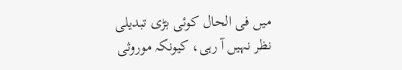میں فی الحال کوئی بڑی تبدیلی نظر نہیں آ رہی، کیونکہ موروثی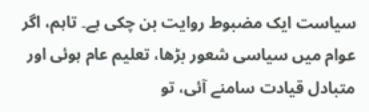سیاست ایک مضبوط روایت بن چکی ہے۔ تاہم، اگر عوام میں سیاسی شعور بڑھا، تعلیم عام ہوئی اور متبادل قیادت سامنے آئی، تو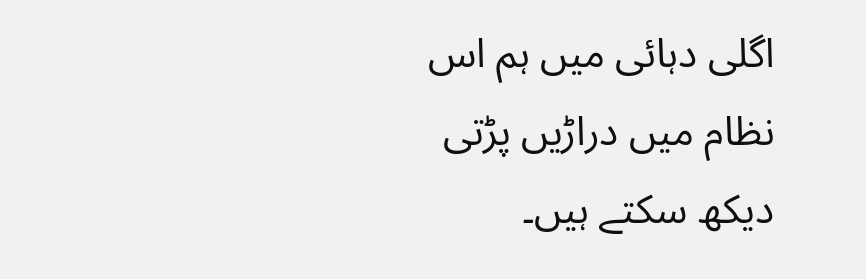اگلی دہائی میں ہم اس نظام میں دراڑیں پڑتی دیکھ سکتے ہیں۔